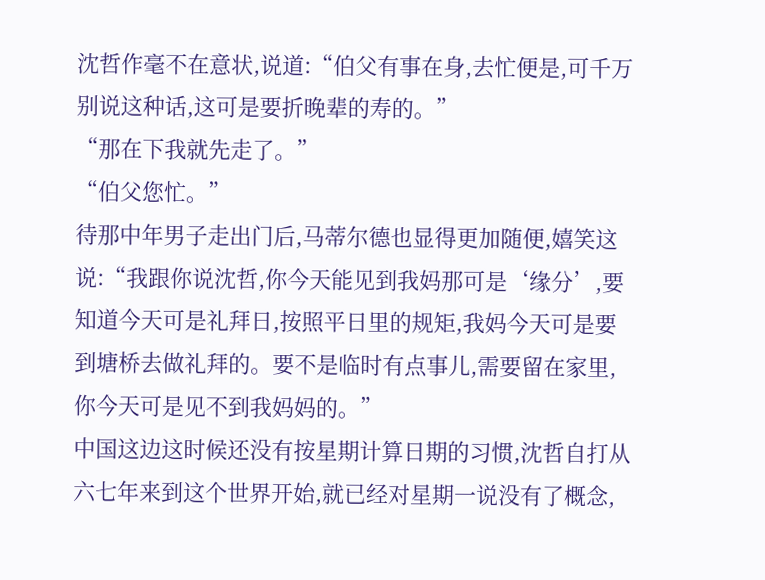沈哲作毫不在意状,说道:“伯父有事在身,去忙便是,可千万别说这种话,这可是要折晚辈的寿的。”
“那在下我就先走了。”
“伯父您忙。”
待那中年男子走出门后,马蒂尔德也显得更加随便,嬉笑这说:“我跟你说沈哲,你今天能见到我妈那可是‘缘分’,要知道今天可是礼拜日,按照平日里的规矩,我妈今天可是要到塘桥去做礼拜的。要不是临时有点事儿,需要留在家里,你今天可是见不到我妈妈的。”
中国这边这时候还没有按星期计算日期的习惯,沈哲自打从六七年来到这个世界开始,就已经对星期一说没有了概念,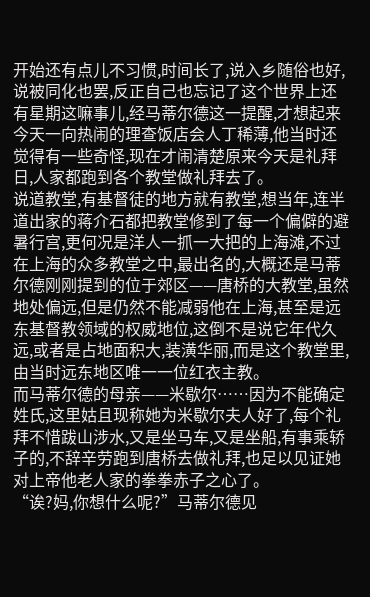开始还有点儿不习惯,时间长了,说入乡随俗也好,说被同化也罢,反正自己也忘记了这个世界上还有星期这嘛事儿,经马蒂尔德这一提醒,才想起来今天一向热闹的理查饭店会人丁稀薄,他当时还觉得有一些奇怪,现在才闹清楚原来今天是礼拜日,人家都跑到各个教堂做礼拜去了。
说道教堂,有基督徒的地方就有教堂,想当年,连半道出家的蒋介石都把教堂修到了每一个偏僻的避暑行宫,更何况是洋人一抓一大把的上海滩,不过在上海的众多教堂之中,最出名的,大概还是马蒂尔德刚刚提到的位于郊区——唐桥的大教堂,虽然地处偏远,但是仍然不能减弱他在上海,甚至是远东基督教领域的权威地位,这倒不是说它年代久远,或者是占地面积大,装潢华丽,而是这个教堂里,由当时远东地区唯一一位红衣主教。
而马蒂尔德的母亲——米歇尔……因为不能确定姓氏,这里姑且现称她为米歇尔夫人好了,每个礼拜不惜跋山涉水,又是坐马车,又是坐船,有事乘轿子的,不辞辛劳跑到唐桥去做礼拜,也足以见证她对上帝他老人家的拳拳赤子之心了。
“诶?妈,你想什么呢?”马蒂尔德见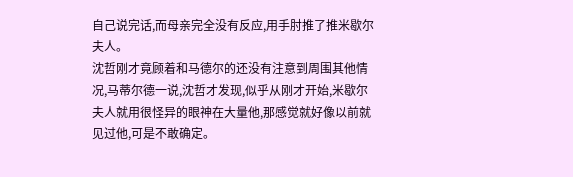自己说完话,而母亲完全没有反应,用手肘推了推米歇尔夫人。
沈哲刚才竟顾着和马德尔的还没有注意到周围其他情况,马蒂尔德一说,沈哲才发现,似乎从刚才开始,米歇尔夫人就用很怪异的眼神在大量他,那感觉就好像以前就见过他,可是不敢确定。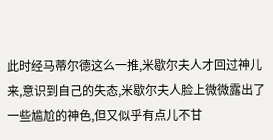此时经马蒂尔德这么一推,米歇尔夫人才回过神儿来,意识到自己的失态,米歇尔夫人脸上微微露出了一些尴尬的神色,但又似乎有点儿不甘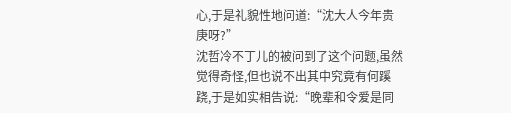心,于是礼貌性地问道:“沈大人今年贵庚呀?”
沈哲冷不丁儿的被问到了这个问题,虽然觉得奇怪,但也说不出其中究竟有何蹊跷,于是如实相告说:“晚辈和令爱是同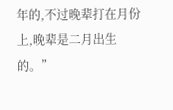年的,不过晚辈打在月份上,晚辈是二月出生的。”